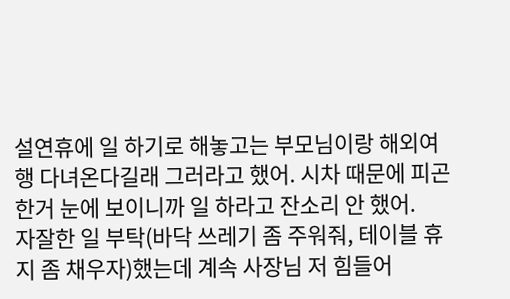설연휴에 일 하기로 해놓고는 부모님이랑 해외여행 다녀온다길래 그러라고 했어. 시차 때문에 피곤한거 눈에 보이니까 일 하라고 잔소리 안 했어.
자잘한 일 부탁(바닥 쓰레기 좀 주워줘, 테이블 휴지 좀 채우자)했는데 계속 사장님 저 힘들어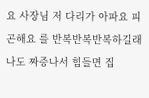요 사장님 저 다리가 아파요 피곤해요 를 반복반복반복하길래 나도 짜증나서 힘들면 집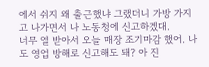에서 쉬지 왜 출근했냐 그랬더니 가방 가지고 나가면서 나 노동청에 신고하겠대.
너무 열 받아서 오늘 매장 조기마감 했어. 나도 영업 방해로 신고해도 돼? 아 진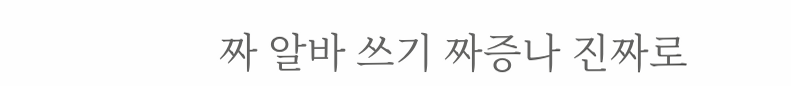짜 알바 쓰기 짜증나 진짜로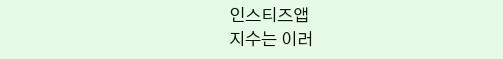인스티즈앱
지수는 이러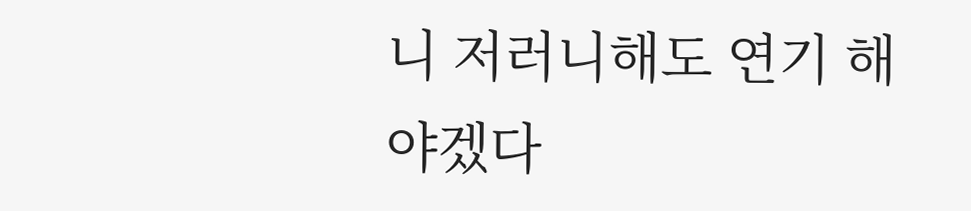니 저러니해도 연기 해야겠다